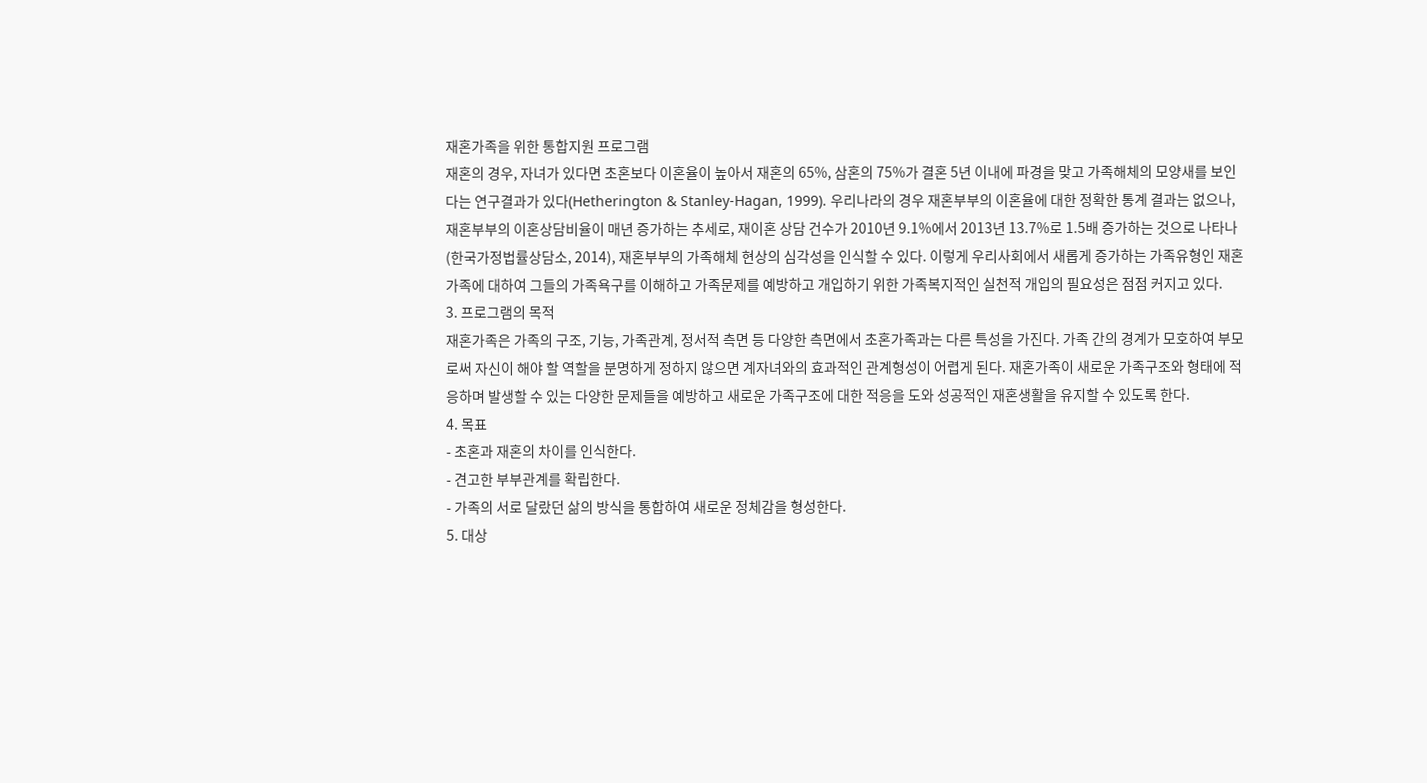재혼가족을 위한 통합지원 프로그램
재혼의 경우, 자녀가 있다면 초혼보다 이혼율이 높아서 재혼의 65%, 삼혼의 75%가 결혼 5년 이내에 파경을 맞고 가족해체의 모양새를 보인다는 연구결과가 있다(Hetherington & Stanley-Hagan, 1999). 우리나라의 경우 재혼부부의 이혼율에 대한 정확한 통계 결과는 없으나, 재혼부부의 이혼상담비율이 매년 증가하는 추세로, 재이혼 상담 건수가 2010년 9.1%에서 2013년 13.7%로 1.5배 증가하는 것으로 나타나(한국가정법률상담소, 2014), 재혼부부의 가족해체 현상의 심각성을 인식할 수 있다. 이렇게 우리사회에서 새롭게 증가하는 가족유형인 재혼가족에 대하여 그들의 가족욕구를 이해하고 가족문제를 예방하고 개입하기 위한 가족복지적인 실천적 개입의 필요성은 점점 커지고 있다.
3. 프로그램의 목적
재혼가족은 가족의 구조, 기능, 가족관계, 정서적 측면 등 다양한 측면에서 초혼가족과는 다른 특성을 가진다. 가족 간의 경계가 모호하여 부모로써 자신이 해야 할 역할을 분명하게 정하지 않으면 계자녀와의 효과적인 관계형성이 어렵게 된다. 재혼가족이 새로운 가족구조와 형태에 적응하며 발생할 수 있는 다양한 문제들을 예방하고 새로운 가족구조에 대한 적응을 도와 성공적인 재혼생활을 유지할 수 있도록 한다.
4. 목표
- 초혼과 재혼의 차이를 인식한다.
- 견고한 부부관계를 확립한다.
- 가족의 서로 달랐던 삶의 방식을 통합하여 새로운 정체감을 형성한다.
5. 대상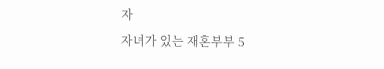자
자녀가 있는 재혼부부 5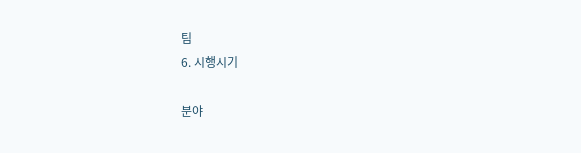팀
6. 시행시기

분야